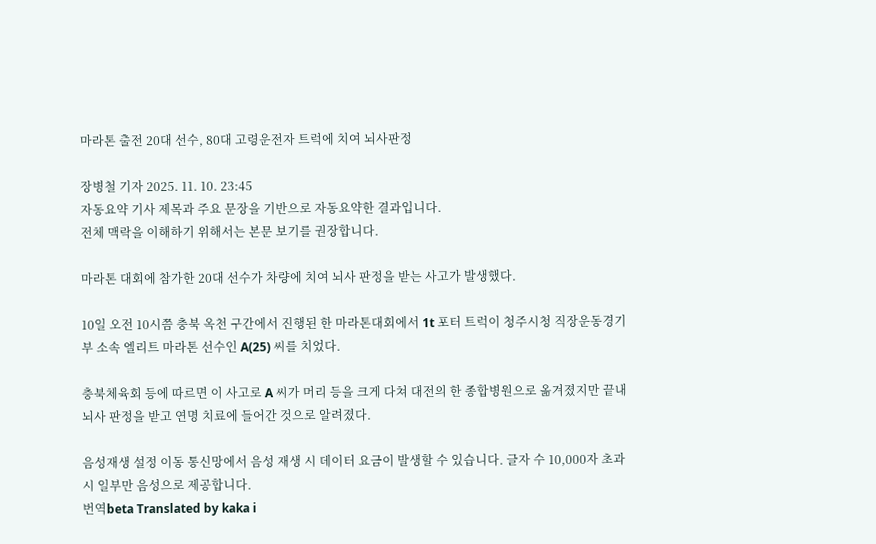마라톤 출전 20대 선수, 80대 고령운전자 트럭에 치여 뇌사판정

장병철 기자 2025. 11. 10. 23:45
자동요약 기사 제목과 주요 문장을 기반으로 자동요약한 결과입니다.
전체 맥락을 이해하기 위해서는 본문 보기를 권장합니다.

마라톤 대회에 참가한 20대 선수가 차량에 치여 뇌사 판정을 받는 사고가 발생했다.

10일 오전 10시쯤 충북 옥천 구간에서 진행된 한 마라톤대회에서 1t 포터 트럭이 청주시청 직장운동경기부 소속 엘리트 마라톤 선수인 A(25) 씨를 치었다.

충북체육회 등에 따르면 이 사고로 A 씨가 머리 등을 크게 다쳐 대전의 한 종합병원으로 옮겨졌지만 끝내 뇌사 판정을 받고 연명 치료에 들어간 것으로 알려졌다.

음성재생 설정 이동 통신망에서 음성 재생 시 데이터 요금이 발생할 수 있습니다. 글자 수 10,000자 초과 시 일부만 음성으로 제공합니다.
번역beta Translated by kaka i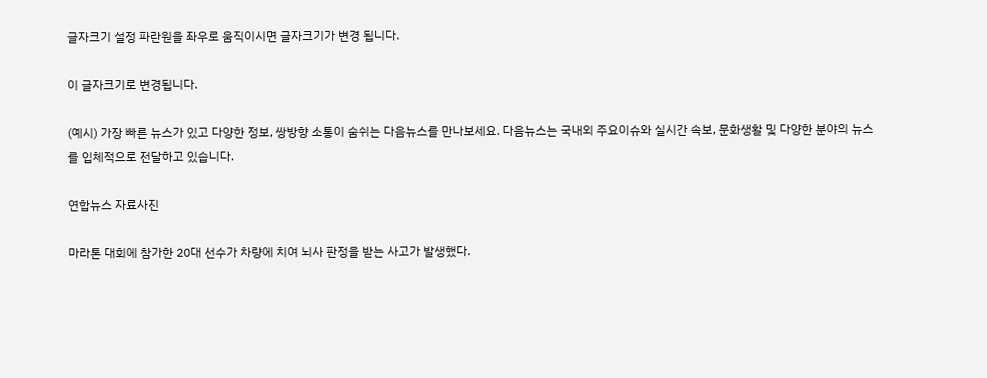글자크기 설정 파란원을 좌우로 움직이시면 글자크기가 변경 됩니다.

이 글자크기로 변경됩니다.

(예시) 가장 빠른 뉴스가 있고 다양한 정보, 쌍방향 소통이 숨쉬는 다음뉴스를 만나보세요. 다음뉴스는 국내외 주요이슈와 실시간 속보, 문화생활 및 다양한 분야의 뉴스를 입체적으로 전달하고 있습니다.

연합뉴스 자료사진

마라톤 대회에 참가한 20대 선수가 차량에 치여 뇌사 판정을 받는 사고가 발생했다.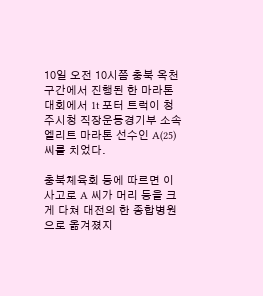10일 오전 10시쯤 충북 옥천 구간에서 진행된 한 마라톤대회에서 1t 포터 트럭이 청주시청 직장운동경기부 소속 엘리트 마라톤 선수인 A(25) 씨를 치었다.

충북체육회 등에 따르면 이 사고로 A 씨가 머리 등을 크게 다쳐 대전의 한 종합병원으로 옮겨졌지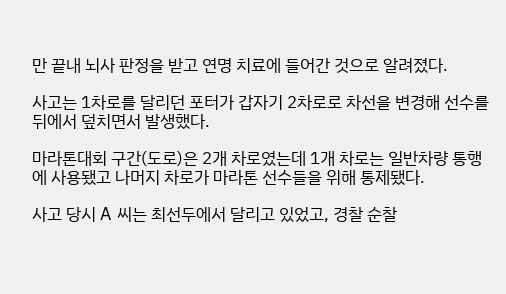만 끝내 뇌사 판정을 받고 연명 치료에 들어간 것으로 알려졌다.

사고는 1차로를 달리던 포터가 갑자기 2차로로 차선을 변경해 선수를 뒤에서 덮치면서 발생했다.

마라톤대회 구간(도로)은 2개 차로였는데 1개 차로는 일반차량 통행에 사용됐고 나머지 차로가 마라톤 선수들을 위해 통제됐다.

사고 당시 A 씨는 최선두에서 달리고 있었고, 경찰 순찰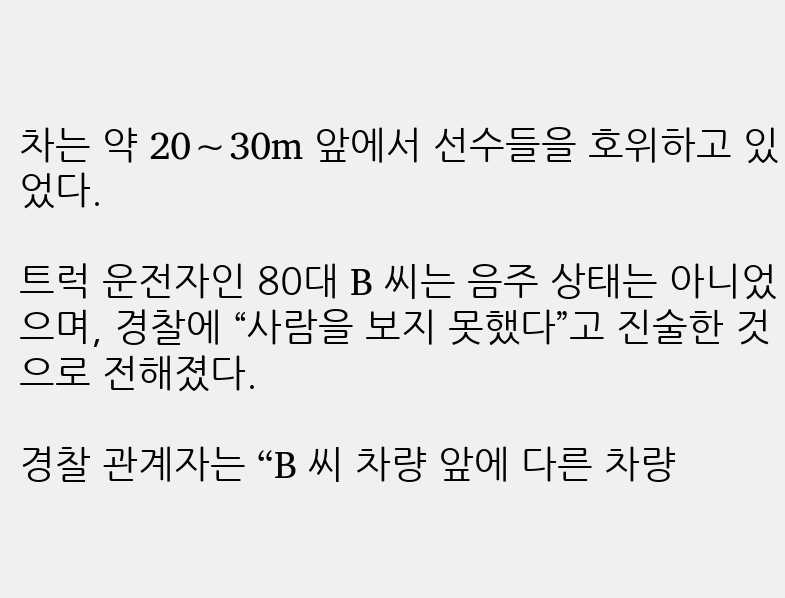차는 약 20∼30m 앞에서 선수들을 호위하고 있었다.

트럭 운전자인 80대 B 씨는 음주 상태는 아니었으며, 경찰에 “사람을 보지 못했다”고 진술한 것으로 전해졌다.

경찰 관계자는 “B 씨 차량 앞에 다른 차량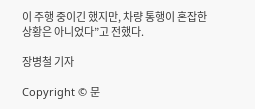이 주행 중이긴 했지만, 차량 통행이 혼잡한 상황은 아니었다”고 전했다.

장병철 기자

Copyright © 문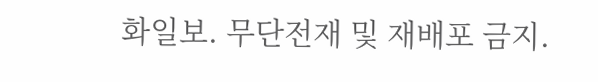화일보. 무단전재 및 재배포 금지.